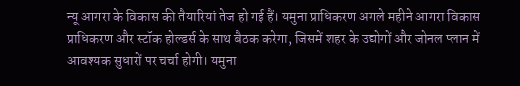न्यू आगरा के विकास की तैयारियां तेज हो गई हैं। यमुना प्राधिकरण अगले महीने आगरा विकास प्राधिकरण और स्टॉक होल्डर्स के साथ बैठक करेगा, जिसमें शहर के उद्योगों और जोनल प्लान में आवश्यक सुधारों पर चर्चा होगी। यमुना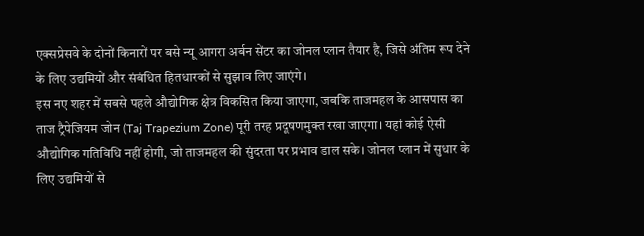एक्सप्रेसवे के दोनों किनारों पर बसे न्यू आगरा अर्बन सेंटर का जोनल प्लान तैयार है, जिसे अंतिम रूप देने के लिए उद्यमियों और संबंधित हितधारकों से सुझाव लिए जाएंगे।
इस नए शहर में सबसे पहले औद्योगिक क्षेत्र विकसित किया जाएगा, जबकि ताजमहल के आसपास का ताज ट्रैपेजियम जोन (Taj Trapezium Zone) पूरी तरह प्रदूषणमुक्त रखा जाएगा। यहां कोई ऐसी औद्योगिक गतिविधि नहीं होगी, जो ताजमहल की सुंदरता पर प्रभाव डाल सके। जोनल प्लान में सुधार के लिए उद्यमियों से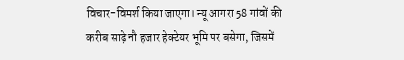विचार-विमर्श किया जाएगा। न्यू आगरा 58 गांवों की करीब साढ़े नौ हजार हेक्टेयर भूमि पर बसेगा, जिसमें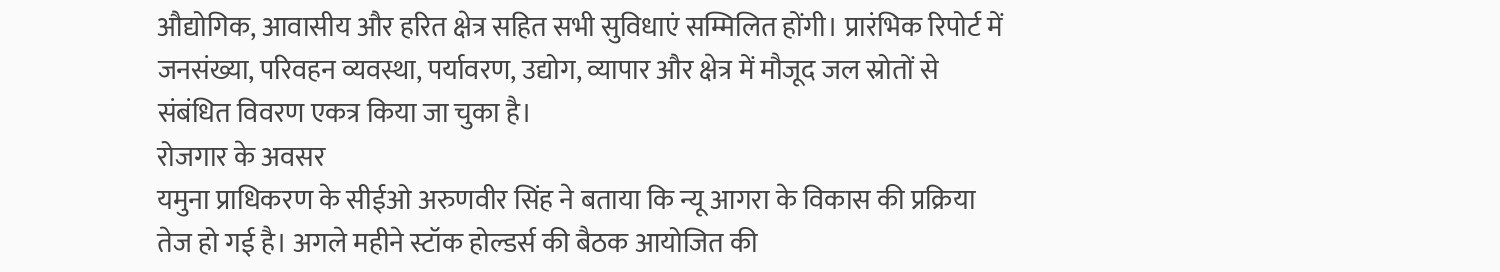औद्योगिक, आवासीय और हरित क्षेत्र सहित सभी सुविधाएं सम्मिलित होंगी। प्रारंभिक रिपोर्ट में जनसंख्या, परिवहन व्यवस्था, पर्यावरण, उद्योग, व्यापार और क्षेत्र में मौजूद जल स्रोतों से संबंधित विवरण एकत्र किया जा चुका है।
रोजगार के अवसर
यमुना प्राधिकरण के सीईओ अरुणवीर सिंह ने बताया कि न्यू आगरा के विकास की प्रक्रिया तेज हो गई है। अगले महीने स्टॉक होल्डर्स की बैठक आयोजित की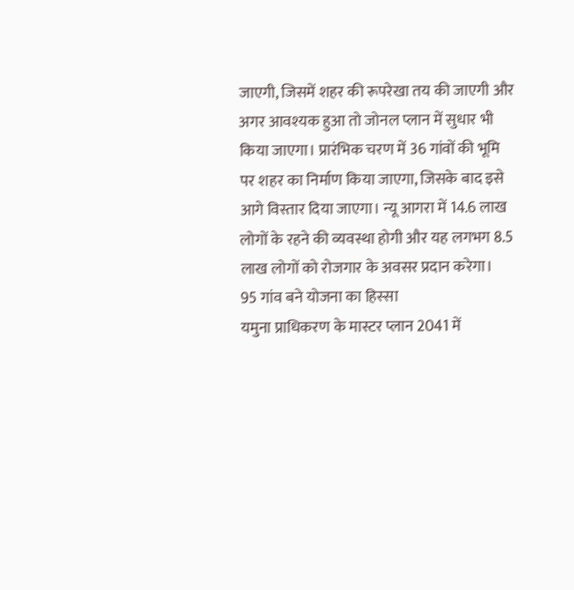जाएगी, जिसमें शहर की रूपरेखा तय की जाएगी और अगर आवश्यक हुआ तो जोनल प्लान में सुधार भी किया जाएगा। प्रारंभिक चरण में 36 गांवों की भूमि पर शहर का निर्माण किया जाएगा, जिसके बाद इसे आगे विस्तार दिया जाएगा। न्यू आगरा में 14.6 लाख लोगों के रहने की व्यवस्था होगी और यह लगभग 8.5 लाख लोगों को रोजगार के अवसर प्रदान करेगा।
95 गांव बने योजना का हिस्सा
यमुना प्राधिकरण के मास्टर प्लान 2041 में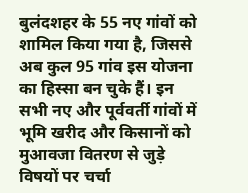बुलंदशहर के 55 नए गांवों को शामिल किया गया है, जिससे अब कुल 95 गांव इस योजना का हिस्सा बन चुके हैं। इन सभी नए और पूर्ववर्ती गांवों में भूमि खरीद और किसानों को मुआवजा वितरण से जुड़े विषयों पर चर्चा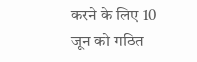करने के लिए 10 जून को गठित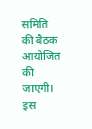समिति की बैठक आयोजित की जाएगी। इस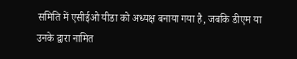समिति में एसीईओ यीडा को अध्यक्ष बनाया गया है, जबकि डीएम या उनके द्वारा नामित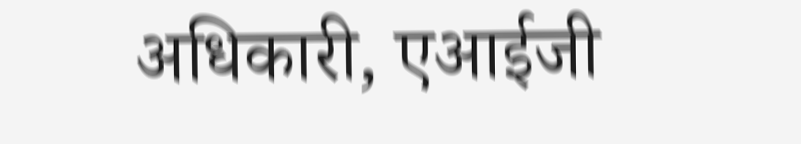अधिकारी, एआईजी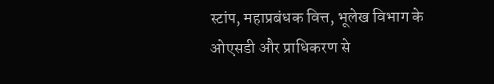स्टांप, महाप्रबंधक वित्त, भूलेख विभाग के ओएसडी और प्राधिकरण से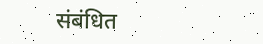संबंधित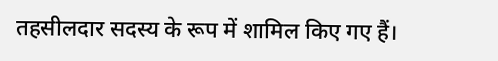तहसीलदार सदस्य के रूप में शामिल किए गए हैं।